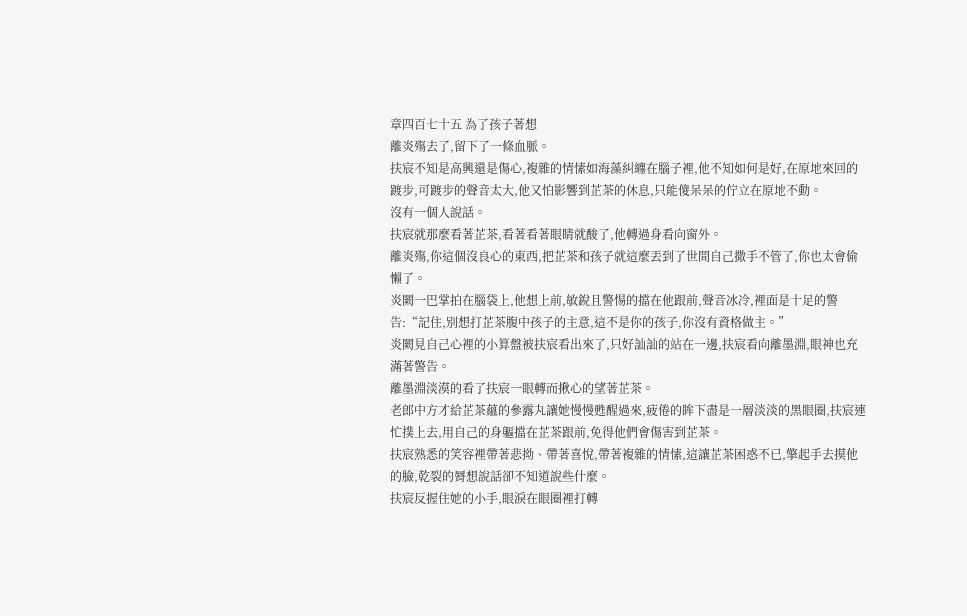章四百七十五 為了孩子著想
離炎殤去了,留下了一條血脈。
扶宸不知是高興還是傷心,複雜的情愫如海藻糾纏在腦子裡,他不知如何是好,在原地來回的踱步,可踱步的聲音太大,他又怕影響到芷茶的休息,只能傻呆呆的佇立在原地不動。
沒有一個人說話。
扶宸就那麼看著芷茶,看著看著眼睛就酸了,他轉過身看向窗外。
離炎殤,你這個沒良心的東西,把芷茶和孩子就這麼丟到了世間自己撒手不管了,你也太會偷懶了。
炎闕一巴掌拍在腦袋上,他想上前,敏銳且警惕的擋在他跟前,聲音冰冷,裡面是十足的警告:“記住,別想打芷茶腹中孩子的主意,這不是你的孩子,你沒有資格做主。”
炎闕見自己心裡的小算盤被扶宸看出來了,只好訕訕的站在一邊,扶宸看向離墨淵,眼神也充滿著警告。
離墨淵淡漠的看了扶宸一眼轉而揪心的望著芷茶。
老郎中方才給芷茶蘊的參露丸讓她慢慢甦醒過來,疲倦的眸下盡是一層淡淡的黑眼圈,扶宸連忙撲上去,用自己的身軀擋在芷茶跟前,免得他們會傷害到芷茶。
扶宸熟悉的笑容裡帶著悲拗、帶著喜悅,帶著複雜的情愫,這讓芷茶困惑不已,擎起手去摸他的臉,乾裂的脣想說話卻不知道說些什麼。
扶宸反握住她的小手,眼淚在眼圈裡打轉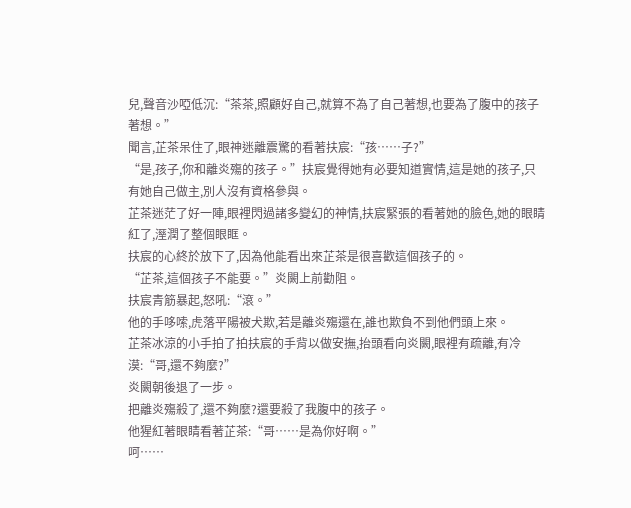兒,聲音沙啞低沉:“茶茶,照顧好自己,就算不為了自己著想,也要為了腹中的孩子著想。”
聞言,芷茶呆住了,眼神迷離震驚的看著扶宸:“孩……子?”
“是,孩子,你和離炎殤的孩子。”扶宸覺得她有必要知道實情,這是她的孩子,只有她自己做主,別人沒有資格參與。
芷茶迷茫了好一陣,眼裡閃過諸多變幻的神情,扶宸緊張的看著她的臉色,她的眼睛紅了,溼潤了整個眼眶。
扶宸的心終於放下了,因為他能看出來芷茶是很喜歡這個孩子的。
“芷茶,這個孩子不能要。”炎闕上前勸阻。
扶宸青筋暴起,怒吼:“滾。”
他的手哆嗦,虎落平陽被犬欺,若是離炎殤還在,誰也欺負不到他們頭上來。
芷茶冰涼的小手拍了拍扶宸的手背以做安撫,抬頭看向炎闕,眼裡有疏離,有冷漠:“哥,還不夠麼?”
炎闕朝後退了一步。
把離炎殤殺了,還不夠麼?還要殺了我腹中的孩子。
他猩紅著眼睛看著芷茶:“哥……是為你好啊。”
呵……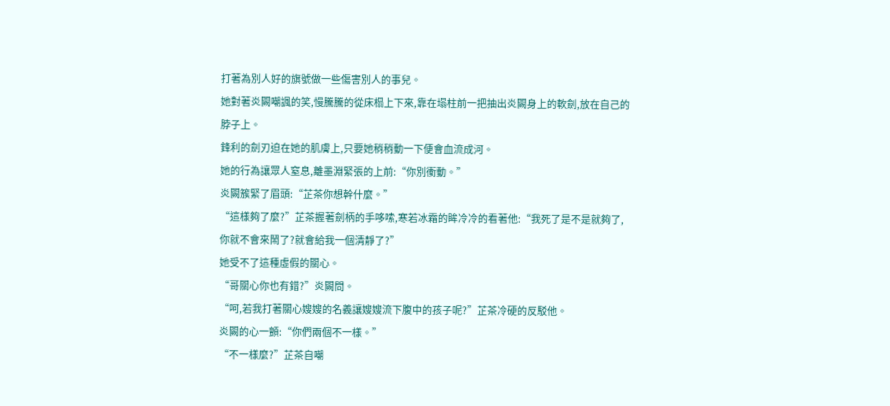打著為別人好的旗號做一些傷害別人的事兒。
她對著炎闕嘲諷的笑,慢騰騰的從床榻上下來,靠在塌柱前一把抽出炎闕身上的軟劍,放在自己的脖子上。
鋒利的劍刃迫在她的肌膚上,只要她稍稍動一下便會血流成河。
她的行為讓眾人窒息,離墨淵緊張的上前:“你別衝動。”
炎闕簇緊了眉頭:“芷茶你想幹什麼。”
“這樣夠了麼?”芷茶握著劍柄的手哆嗦,寒若冰霜的眸冷冷的看著他:“我死了是不是就夠了,你就不會來鬧了?就會給我一個清靜了?”
她受不了這種虛假的關心。
“哥關心你也有錯?”炎闕問。
“呵,若我打著關心嫂嫂的名義讓嫂嫂流下腹中的孩子呢?”芷茶冷硬的反駁他。
炎闕的心一顫:“你們兩個不一樣。”
“不一樣麼?”芷茶自嘲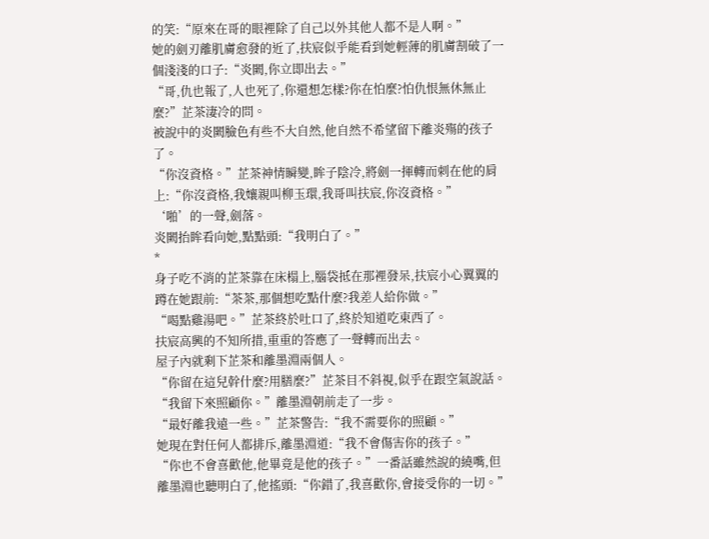的笑:“原來在哥的眼裡除了自己以外其他人都不是人啊。”
她的劍刃離肌膚愈發的近了,扶宸似乎能看到她輕薄的肌膚割破了一個淺淺的口子:“炎闕,你立即出去。”
“哥,仇也報了,人也死了,你還想怎樣?你在怕麼?怕仇恨無休無止麼?”芷茶淒冷的問。
被說中的炎闕臉色有些不大自然,他自然不希望留下離炎殤的孩子了。
“你沒資格。”芷茶神情瞬變,眸子陰冷,將劍一揮轉而刺在他的肩上:“你沒資格,我孃親叫柳玉環,我哥叫扶宸,你沒資格。”
‘啪’的一聲,劍落。
炎闕抬眸看向她,點點頭:“我明白了。”
*
身子吃不消的芷茶靠在床榻上,腦袋抵在那裡發呆,扶宸小心翼翼的蹲在她跟前:“茶茶,那個想吃點什麼?我差人給你做。”
“喝點雞湯吧。”芷茶終於吐口了,終於知道吃東西了。
扶宸高興的不知所措,重重的答應了一聲轉而出去。
屋子內就剩下芷茶和離墨淵兩個人。
“你留在這兒幹什麼?用膳麼?”芷茶目不斜視,似乎在跟空氣說話。
“我留下來照顧你。”離墨淵朝前走了一步。
“最好離我遠一些。”芷茶警告:“我不需要你的照顧。”
她現在對任何人都排斥,離墨淵道:“我不會傷害你的孩子。”
“你也不會喜歡他,他畢竟是他的孩子。”一番話雖然說的繞嘴,但離墨淵也聽明白了,他搖頭:“你錯了,我喜歡你,會接受你的一切。”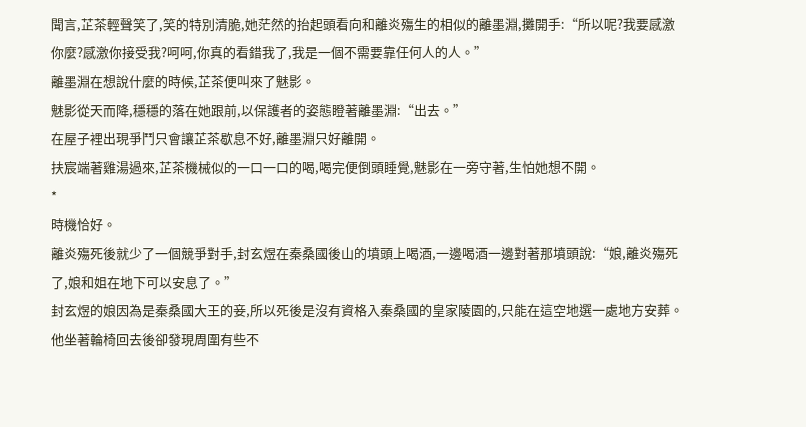聞言,芷茶輕聲笑了,笑的特別清脆,她茫然的抬起頭看向和離炎殤生的相似的離墨淵,攤開手:“所以呢?我要感激你麼?感激你接受我?呵呵,你真的看錯我了,我是一個不需要靠任何人的人。”
離墨淵在想說什麼的時候,芷茶便叫來了魅影。
魅影從天而降,穩穩的落在她跟前,以保護者的姿態瞪著離墨淵:“出去。”
在屋子裡出現爭鬥只會讓芷茶歇息不好,離墨淵只好離開。
扶宸端著雞湯過來,芷茶機械似的一口一口的喝,喝完便倒頭睡覺,魅影在一旁守著,生怕她想不開。
*
時機恰好。
離炎殤死後就少了一個競爭對手,封玄煜在秦桑國後山的墳頭上喝酒,一邊喝酒一邊對著那墳頭說:“娘,離炎殤死了,娘和姐在地下可以安息了。”
封玄煜的娘因為是秦桑國大王的妾,所以死後是沒有資格入秦桑國的皇家陵園的,只能在這空地選一處地方安葬。
他坐著輪椅回去後卻發現周圍有些不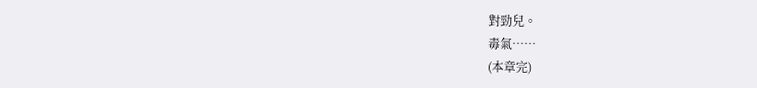對勁兒。
毒氣……
(本章完)